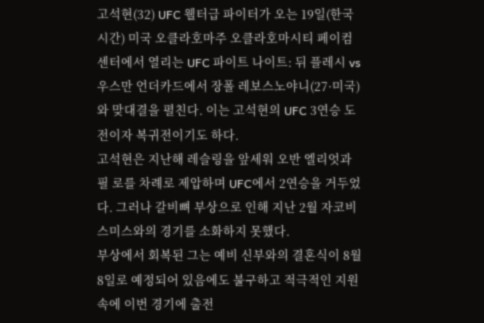고석현(32) UFC 웰터급 파이터가 오는 19일(한국시간) 미국 오클라호마주 오클라호마시티 페이컴 센터에서 열리는 UFC 파이트 나이트: 뒤 플레시 vs 우스만 언더카드에서 장폴 레보스노야니(27·미국)와 맞대결을 펼친다. 이는 고석현의 UFC 3연승 도전이자 복귀전이기도 하다.
고석현은 지난해 레슬링을 앞세워 오반 엘리엇과 필 로를 차례로 제압하며 UFC에서 2연승을 거두었다. 그러나 갈비뼈 부상으로 인해 지난 2월 자코비 스미스와의 경기를 소화하지 못했다.
부상에서 회복된 그는 예비 신부와의 결혼식이 8월 8일로 예정되어 있음에도 불구하고 적극적인 지원 속에 이번 경기에 출전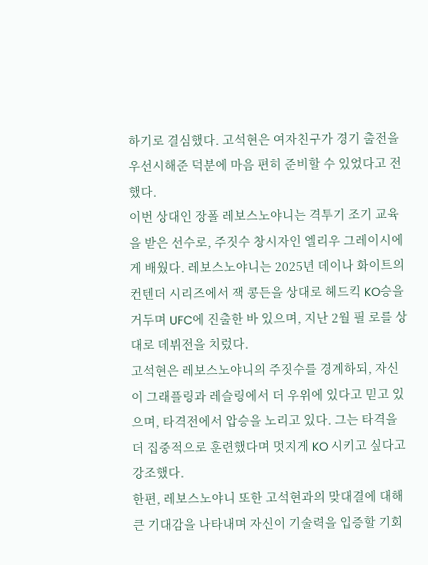하기로 결심했다. 고석현은 여자친구가 경기 출전을 우선시해준 덕분에 마음 편히 준비할 수 있었다고 전했다.
이번 상대인 장폴 레보스노야니는 격투기 조기 교육을 받은 선수로, 주짓수 창시자인 엘리우 그레이시에게 배웠다. 레보스노야니는 2025년 데이나 화이트의 컨텐더 시리즈에서 잭 콩든을 상대로 헤드킥 KO승을 거두며 UFC에 진출한 바 있으며, 지난 2월 필 로를 상대로 데뷔전을 치렀다.
고석현은 레보스노야니의 주짓수를 경계하되, 자신이 그래플링과 레슬링에서 더 우위에 있다고 믿고 있으며, 타격전에서 압승을 노리고 있다. 그는 타격을 더 집중적으로 훈련했다며 멋지게 KO 시키고 싶다고 강조했다.
한편, 레보스노야니 또한 고석현과의 맞대결에 대해 큰 기대감을 나타내며 자신이 기술력을 입증할 기회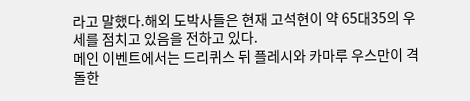라고 말했다.해외 도박사들은 현재 고석현이 약 65대35의 우세를 점치고 있음을 전하고 있다.
메인 이벤트에서는 드리퀴스 뒤 플레시와 카마루 우스만이 격돌한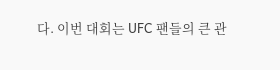다. 이번 대회는 UFC 팬들의 큰 관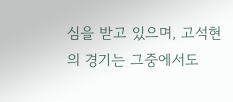심을 받고 있으며, 고석현의 경기는 그중에서도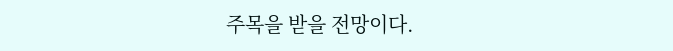주목을 받을 전망이다.